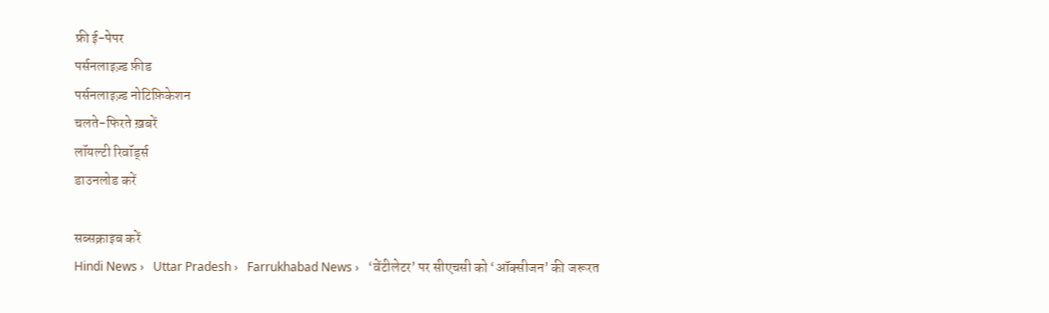फ्री ई-पेपर
पर्सनलाइज़्ड फ़ीड
पर्सनलाइज़्ड नोटिफ़िकेशन
चलते-फिरते ख़बरें
लॉयल्टी रिवॉर्ड्स
डाउनलोड करें

सब्सक्राइब करें
Hindi News ›   Uttar Pradesh ›   Farrukhabad News ›   ‘वेंटीलेटर’ पर सीएचसी को ‘ऑक्सीजन’ की जरूरत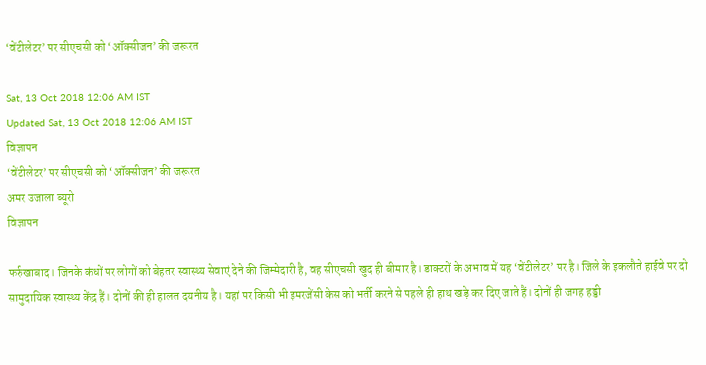‘वेंटीलेटर’ पर सीएचसी को ‘ऑक्सीजन’ की जरूरत

Sat, 13 Oct 2018 12:06 AM IST
Updated Sat, 13 Oct 2018 12:06 AM IST
विज्ञापन
‘वेंटीलेटर’ पर सीएचसी को ‘ऑक्सीजन’ की जरूरत
अमर उजाला ब्यूरो
विज्ञापन

फर्रुखाबाद। जिनके कंधों पर लोगों को बेहतर स्वास्थ्य सेवाएं देने की जिम्मेदारी है, वह सीएचसी खुद ही बीमार है। डाक्टरों के अभाव में यह ‘वेंटीलेटर’ पर है। जिले के इकलौते हाईवे पर दो सामुदायिक स्वास्थ्य केंद्र हैं। दोनों की ही हालत दयनीय है। यहां पर किसी भी इमरजेंसी केस को भर्ती करने से पहले ही हाथ खड़े कर दिए जाते हैं। दोनों ही जगह हड्डी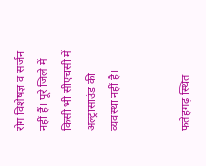रोग विशेषज्ञ व सर्जन नहीं हैं। पूरे जिले में किसी भी सीएचसी में अल्ट्रासाउंड की व्यवस्था नहीं है।


फतेहगढ़ स्थित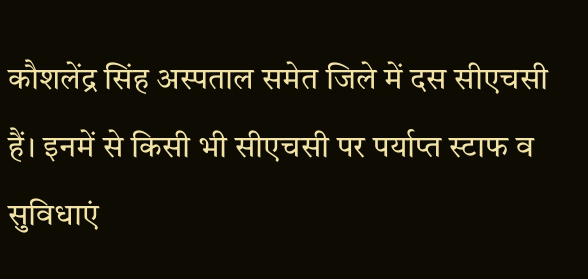कौशलेंद्र सिंह अस्पताल समेत जिले में दस सीएचसी हैं। इनमें से किसी भी सीएचसी पर पर्याप्त स्टाफ व सुविधाएं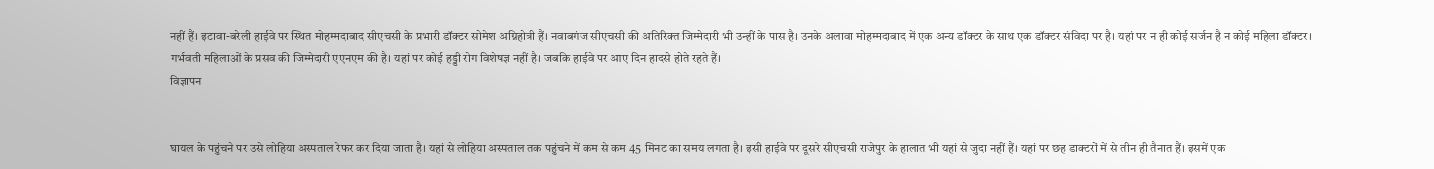नहीं हैं। इटावा-बरेली हाईवे पर स्थित मोहम्मदाबाद सीएचसी के प्रभारी डॉक्टर सोमेश अग्निहोत्री हैं। नवाबगंज सीएचसी की अतिरिक्त जिम्मेदारी भी उन्हीं के पास है। उनके अलावा मोहम्मदाबाद में एक अन्य डॉक्टर के साथ एक डॉक्टर संविदा पर है। यहां पर न ही कोई सर्जन है न कोई महिला डॉक्टर। गर्भवती महिलाओं के प्रसव की जिम्मेदारी एएनएम की है। यहां पर कोई हड्डी रोग विशेषज्ञ नहीं है। जबकि हाईवे पर आए दिन हादसे होते रहते हैं।
विज्ञापन


घायल के पहुंचने पर उसे लोहिया अस्पताल रेफर कर दिया जाता है। यहां से लोहिया अस्पताल तक पहुंचने में कम से कम 45 मिनट का समय लगता है। इसी हाईवे पर दूसरे सीएचसी राजेपुर के हालात भी यहां से जुदा नहीं हैं। यहां पर छह डाक्टरों में से तीन ही तैनात हैं। इसमें एक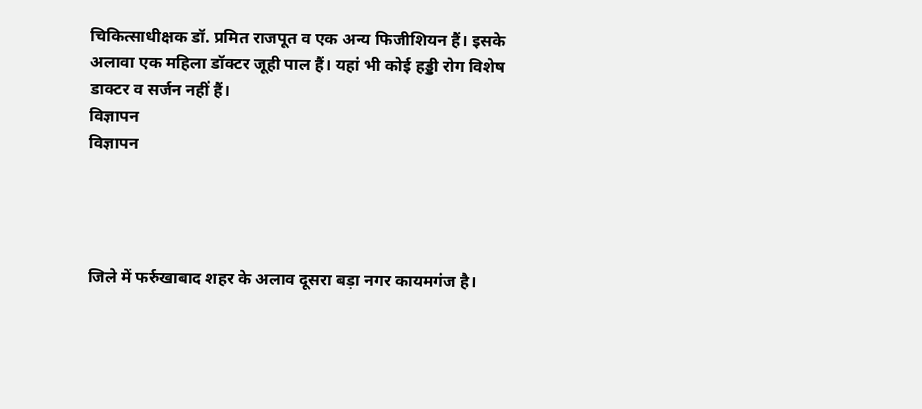चिकित्साधीक्षक डॉ. प्रमित राजपूत व एक अन्य फिजीशियन हैं। इसके अलावा एक महिला डॉक्टर जूही पाल हैं। यहां भी कोई हड्डी रोग विशेष डाक्टर व सर्जन नहीं हैं।
विज्ञापन
विज्ञापन




जिले में फर्रुखाबाद शहर के अलाव दूसरा बड़ा नगर कायमगंज है।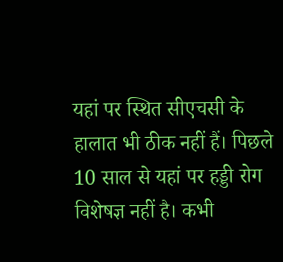यहां पर स्थित सीएचसी के हालात भी ठीक नहीं हैं। पिछले 10 साल से यहां पर हड्डी रोग विशेषज्ञ नहीं है। कभी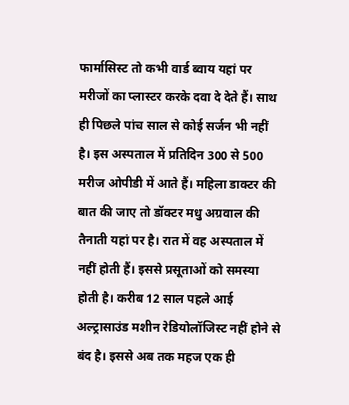फार्मासिस्ट तो कभी वार्ड ब्वाय यहां पर मरीजों का प्लास्टर करके दवा दे देते हैं। साथ ही पिछले पांच साल से कोई सर्जन भी नहीं है। इस अस्पताल में प्रतिदिन 300 से 500 मरीज ओपीडी में आते हैं। महिला डाक्टर की बात की जाए तो डॉक्टर मधु अग्रवाल की तैनाती यहां पर है। रात में वह अस्पताल में नहीं होती हैं। इससे प्रसूताओं को समस्या होती है। करीब 12 साल पहले आई अल्ट्रासाउंड मशीन रेडियोलॉजिस्ट नहीं होने से बंद है। इससे अब तक महज एक ही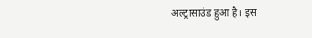अल्ट्रासाउंड हुआ है। इस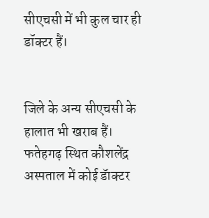सीएचसी में भी कुल चार ही डॉक्टर हैं।


जिले के अन्य सीएचसी के हालात भी खराब हैं। फतेहगढ़ स्थित कौशलेंद्र अस्पताल में कोई डॅाक्टर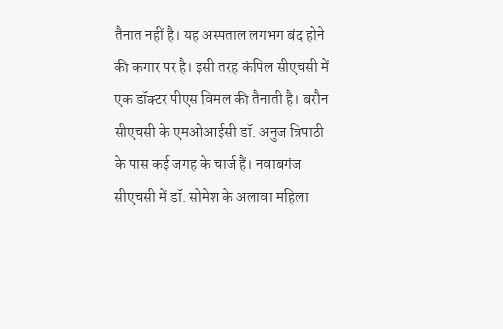तैनात नहीं है। यह अस्पताल लगभग बंद होने की कगार पर है। इसी तरह कंपिल सीएचसी में एक डॉक्टर पीएस विमल की तैनाती है। बरौन सीएचसी के एमओआईसी डॉ. अनुज त्रिपाठी के पास कई जगह के चार्ज हैं। नवाबगंज सीएचसी में डॉ. सोमेश के अलावा महिला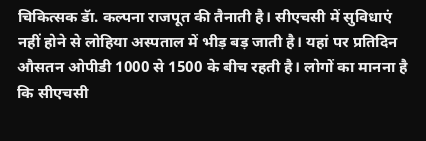चिकित्सक डॅा. कल्पना राजपूत की तैनाती है। सीएचसी में सुविधाएं नहीं होने से लोहिया अस्पताल में भीड़ बड़ जाती है। यहां पर प्रतिदिन औसतन ओपीडी 1000 से 1500 के बीच रहती है। लोगों का मानना है कि सीएचसी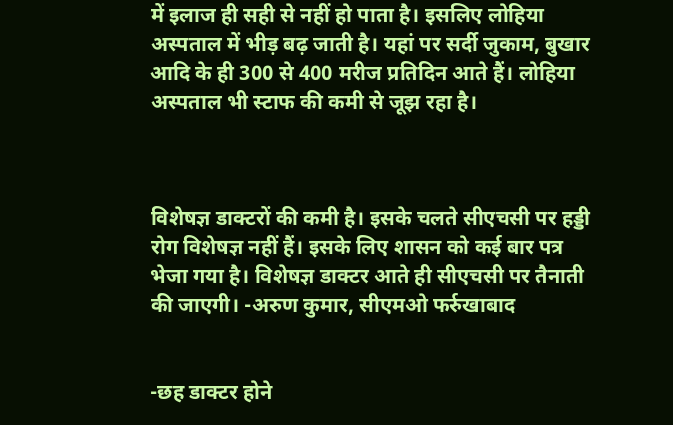में इलाज ही सही से नहीं हो पाता है। इसलिए लोहिया अस्पताल में भीड़ बढ़ जाती है। यहां पर सर्दी जुकाम, बुखार आदि के ही 300 से 400 मरीज प्रतिदिन आते हैं। लोहिया अस्पताल भी स्टाफ की कमी से जूझ रहा है।



विशेषज्ञ डाक्टरों की कमी है। इसके चलते सीएचसी पर हड्डी रोग विशेषज्ञ नहीं हैं। इसके लिए शासन को कई बार पत्र भेजा गया है। विशेषज्ञ डाक्टर आते ही सीएचसी पर तैनाती की जाएगी। -अरुण कुमार, सीएमओ फर्रुखाबाद


-छह डाक्टर होने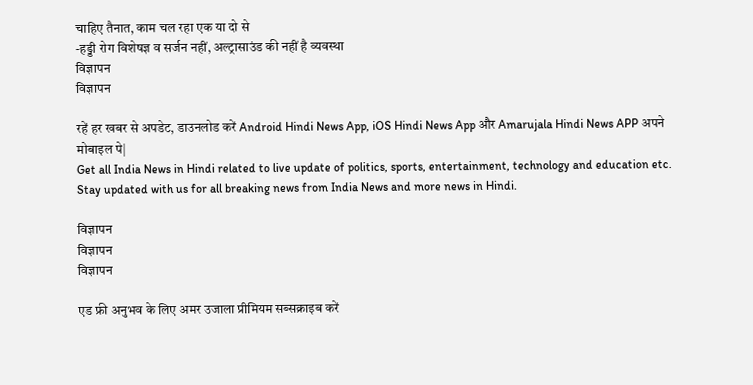चाहिए तैनात, काम चल रहा एक या दो से
-हड्डी रोग विशेषज्ञ व सर्जन नहीं, अल्ट्रासाउंड की नहीं है व्यवस्था
विज्ञापन
विज्ञापन

रहें हर खबर से अपडेट, डाउनलोड करें Android Hindi News App, iOS Hindi News App और Amarujala Hindi News APP अपने मोबाइल पे|
Get all India News in Hindi related to live update of politics, sports, entertainment, technology and education etc. Stay updated with us for all breaking news from India News and more news in Hindi.

विज्ञापन
विज्ञापन
विज्ञापन

एड फ्री अनुभव के लिए अमर उजाला प्रीमियम सब्सक्राइब करें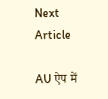Next Article

AU ऐप में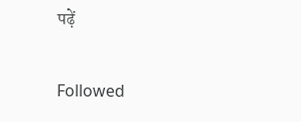पढ़ें

Followed